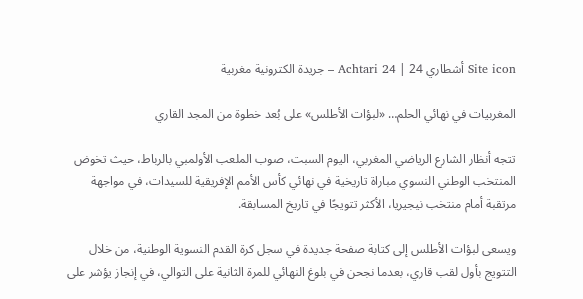Site icon أشطاري 24 | Achtari 24 – جريدة الكترونية مغربية

المغربيات في نهائي الحلم… «لبؤات الأطلس» على بُعد خطوة من المجد القاري

تتجه أنظار الشارع الرياضي المغربي، اليوم السبت، صوب الملعب الأولمبي بالرباط، حيث تخوض المنتخب الوطني النسوي مباراة تاريخية في نهائي كأس الأمم الإفريقية للسيدات، في مواجهة مرتقبة أمام منتخب نيجيريا، الأكثر تتويجًا في تاريخ المسابقة.

ويسعى لبؤات الأطلس إلى كتابة صفحة جديدة في سجل كرة القدم النسوية الوطنية، من خلال التتويج بأول لقب قاري، بعدما نجحن في بلوغ النهائي للمرة الثانية على التوالي، في إنجاز يؤشر على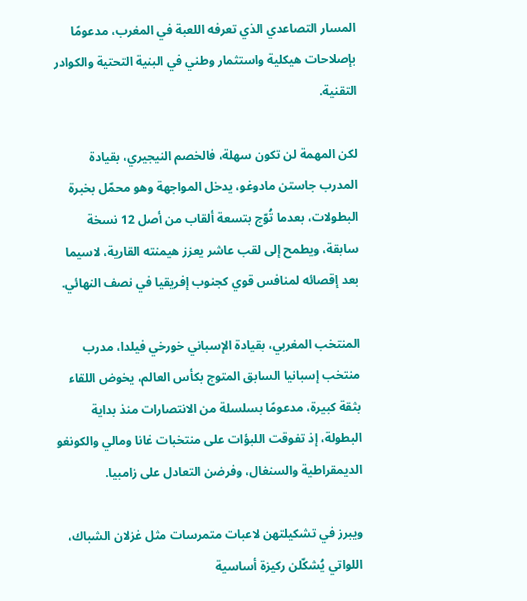المسار التصاعدي الذي تعرفه اللعبة في المغرب، مدعومًا بإصلاحات هيكلية واستثمار وطني في البنية التحتية والكوادر التقنية.

لكن المهمة لن تكون سهلة، فالخصم النيجيري، بقيادة المدرب جاستن مادوغو، يدخل المواجهة وهو محمّل بخبرة البطولات، بعدما تُوّج بتسعة ألقاب من أصل 12 نسخة سابقة، ويطمح إلى لقب عاشر يعزز هيمنته القارية، لاسيما بعد إقصائه لمنافس قوي كجنوب إفريقيا في نصف النهائي.

المنتخب المغربي، بقيادة الإسباني خورخي فيلدا، مدرب منتخب إسبانيا السابق المتوج بكأس العالم، يخوض اللقاء بثقة كبيرة، مدعومًا بسلسلة من الانتصارات منذ بداية البطولة، إذ تفوقت اللبؤات على منتخبات غانا ومالي والكونغو الديمقراطية والسنغال، وفرضن التعادل على زامبيا.

ويبرز في تشكيلتهن لاعبات متمرسات مثل غزلان الشباك، اللواتي يُشكّلن ركيزة أساسية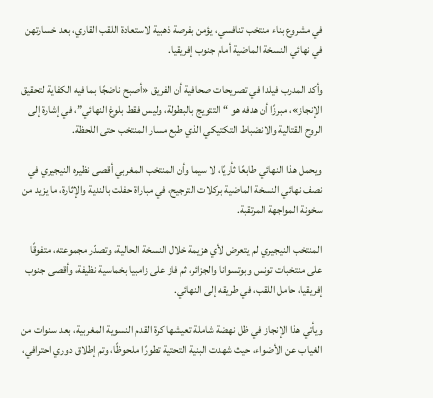في مشروع بناء منتخب تنافسي، يؤمن بفرصة ذهبية لاستعادة اللقب القاري، بعد خسارتهن في نهائي النسخة الماضية أمام جنوب إفريقيا.

وأكد المدرب فيلدا في تصريحات صحافية أن الفريق «أصبح ناضجًا بما فيه الكفاية لتحقيق الإنجاز»، مبرزًا أن هدفه هو “التتويج بالبطولة، وليس فقط بلوغ النهائي”، في إشارة إلى الروح القتالية والانضباط التكتيكي الذي طبع مسار المنتخب حتى اللحظة.

ويحمل هذا النهائي طابعًا ثأريًا، لا سيما وأن المنتخب المغربي أقصى نظيره النيجيري في نصف نهائي النسخة الماضية بركلات الترجيح، في مباراة حفلت بالندية والإثارة، ما يزيد من سخونة المواجهة المرتقبة.

المنتخب النيجيري لم يتعرض لأي هزيمة خلال النسخة الحالية، وتصدّر مجموعته، متفوقًا على منتخبات تونس وبوتسوانا والجزائر، ثم فاز على زامبيا بخماسية نظيفة، وأقصى جنوب إفريقيا، حامل اللقب، في طريقه إلى النهائي.

ويأتي هذا الإنجاز في ظل نهضة شاملة تعيشها كرة القدم النسوية المغربية، بعد سنوات من الغياب عن الأضواء، حيث شهدت البنية التحتية تطورًا ملحوظًا، وتم إطلاق دوري احترافي،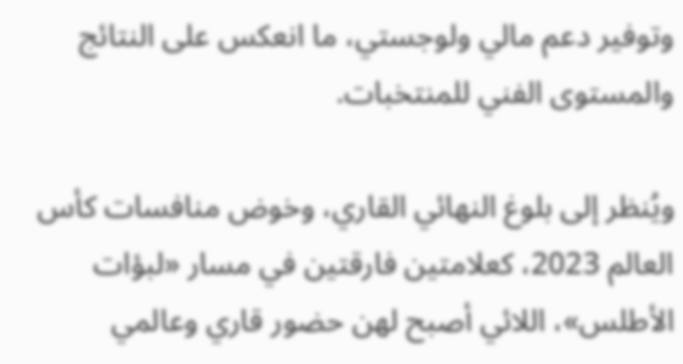وتوفير دعم مالي ولوجستي، ما انعكس على النتائج والمستوى الفني للمنتخبات.

ويُنظر إلى بلوغ النهائي القاري، وخوض منافسات كأس العالم 2023، كعلامتين فارقتين في مسار «لبؤات الأطلس»، اللائي أصبح لهن حضور قاري وعالمي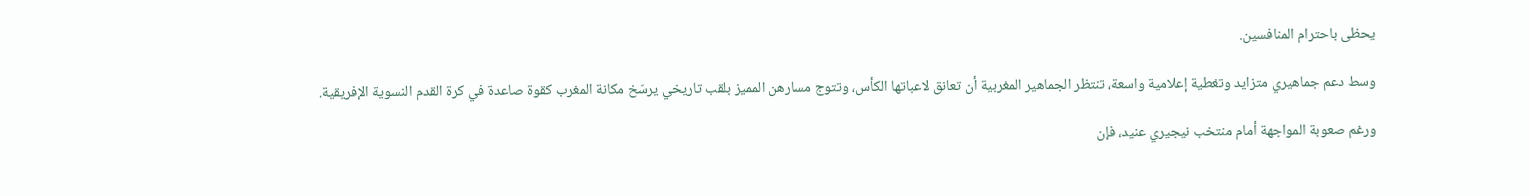يحظى باحترام المنافسين.

وسط دعم جماهيري متزايد وتغطية إعلامية واسعة، تنتظر الجماهير المغربية أن تعانق لاعباتها الكأس، وتتوج مسارهن المميز بلقب تاريخي يرسّخ مكانة المغرب كقوة صاعدة في كرة القدم النسوية الإفريقية.

ورغم صعوبة المواجهة أمام منتخب نيجيري عنيد، فإن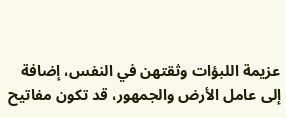عزيمة اللبؤات وثقتهن في النفس، إضافة إلى عامل الأرض والجمهور، قد تكون مفاتيح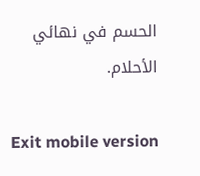الحسم في نهائي الأحلام.

Exit mobile version